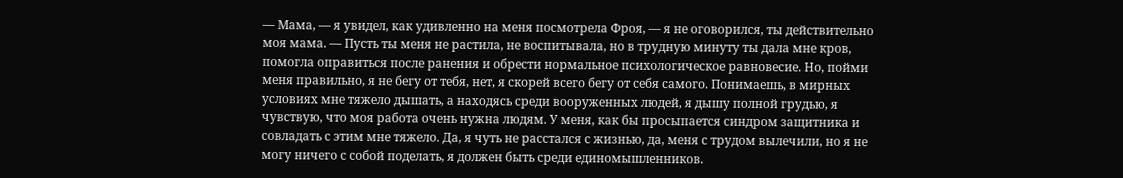— Мама, — я увидел, как удивленно на меня посмотрела Фроя, — я не оговорился, ты действительно моя мама. — Пусть ты меня не растила, не воспитывала, но в трудную минуту ты дала мне кров, помогла оправиться после ранения и обрести нормальное психологическое равновесие. Но, пойми меня правильно, я не бегу от тебя, нет, я скорей всего бегу от себя самого. Понимаешь, в мирных условиях мне тяжело дышать, а находясь среди вооруженных людей, я дышу полной грудью, я чувствую, что моя работа очень нужна людям. У меня, как бы просыпается синдром защитника и совладать с этим мне тяжело. Да, я чуть не расстался с жизнью, да, меня с трудом вылечили, но я не могу ничего с собой поделать, я должен быть среди единомышленников.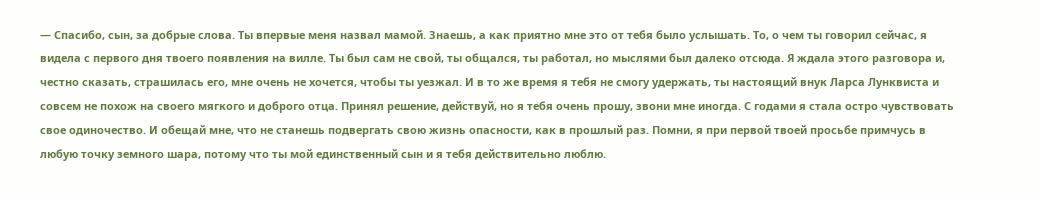— Спасибо, сын, за добрые слова. Ты впервые меня назвал мамой. Знаешь, а как приятно мне это от тебя было услышать. То, о чем ты говорил сейчас, я видела с первого дня твоего появления на вилле. Ты был сам не свой, ты общался, ты работал, но мыслями был далеко отсюда. Я ждала этого разговора и, честно сказать, страшилась его, мне очень не хочется, чтобы ты уезжал. И в то же время я тебя не смогу удержать, ты настоящий внук Ларса Лунквиста и совсем не похож на своего мягкого и доброго отца. Принял решение, действуй, но я тебя очень прошу, звони мне иногда. С годами я стала остро чувствовать свое одиночество. И обещай мне, что не станешь подвергать свою жизнь опасности, как в прошлый раз. Помни, я при первой твоей просьбе примчусь в любую точку земного шара, потому что ты мой единственный сын и я тебя действительно люблю.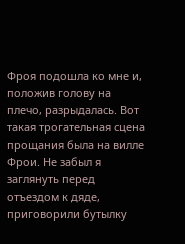Фроя подошла ко мне и, положив голову на плечо, разрыдалась. Вот такая трогательная сцена прощания была на вилле Фрои. Не забыл я заглянуть перед отъездом к дяде, приговорили бутылку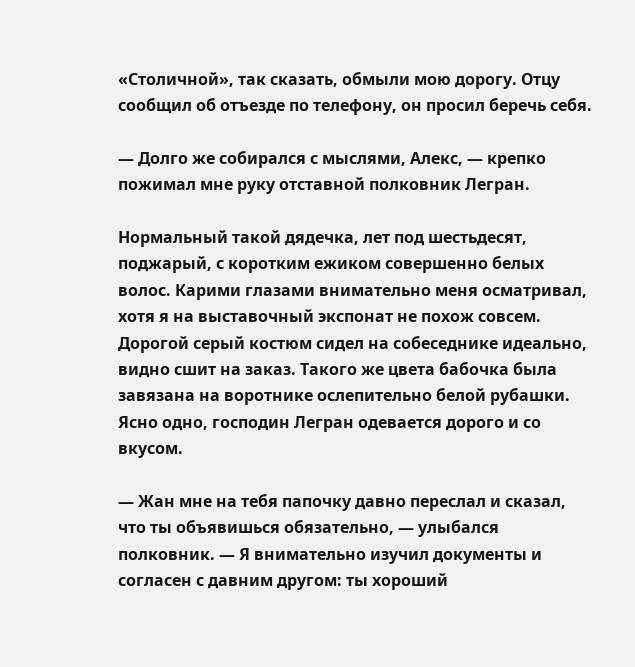«Столичной», так сказать, обмыли мою дорогу. Отцу сообщил об отъезде по телефону, он просил беречь себя.

— Долго же собирался с мыслями, Алекс, — крепко пожимал мне руку отставной полковник Легран.

Нормальный такой дядечка, лет под шестьдесят, поджарый, с коротким ежиком совершенно белых волос. Карими глазами внимательно меня осматривал, хотя я на выставочный экспонат не похож совсем. Дорогой серый костюм сидел на собеседнике идеально, видно сшит на заказ. Такого же цвета бабочка была завязана на воротнике ослепительно белой рубашки. Ясно одно, господин Легран одевается дорого и со вкусом.

— Жан мне на тебя папочку давно переслал и сказал, что ты объявишься обязательно, — улыбался полковник. — Я внимательно изучил документы и согласен с давним другом: ты хороший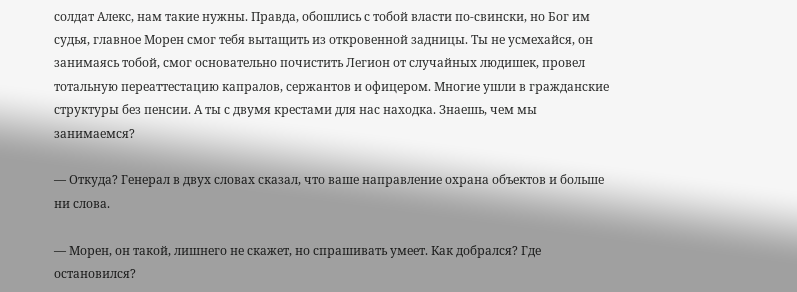солдат Алекс, нам такие нужны. Правда, обошлись с тобой власти по-свински, но Бог им судья, главное Морен смог тебя вытащить из откровенной задницы. Ты не усмехайся, он занимаясь тобой, смог основательно почистить Легион от случайных людишек, провел тотальную переаттестацию капралов, сержантов и офицером. Многие ушли в гражданские структуры без пенсии. А ты с двумя крестами для нас находка. Знаешь, чем мы занимаемся?

— Откуда? Генерал в двух словах сказал, что ваше направление охрана объектов и больше ни слова.

— Морен, он такой, лишнего не скажет, но спрашивать умеет. Как добрался? Где остановился?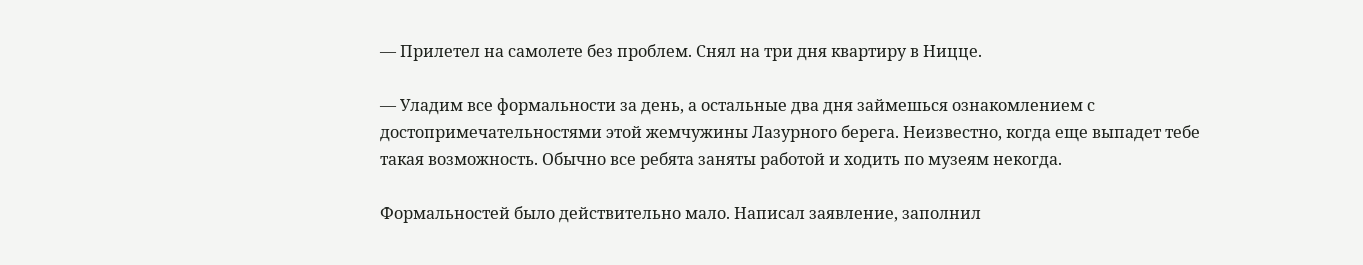— Прилетел на самолете без проблем. Снял на три дня квартиру в Ницце.

— Уладим все формальности за день, а остальные два дня займешься ознакомлением с достопримечательностями этой жемчужины Лазурного берега. Неизвестно, когда еще выпадет тебе такая возможность. Обычно все ребята заняты работой и ходить по музеям некогда.

Формальностей было действительно мало. Написал заявление, заполнил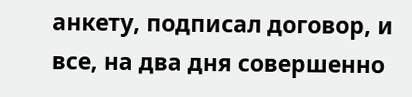анкету, подписал договор, и все, на два дня совершенно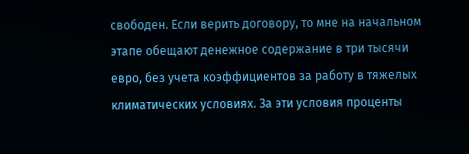свободен. Если верить договору, то мне на начальном этапе обещают денежное содержание в три тысячи евро, без учета коэффициентов за работу в тяжелых климатических условиях. За эти условия проценты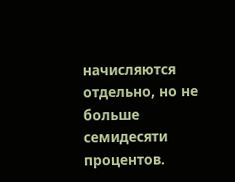начисляются отдельно, но не больше семидесяти процентов.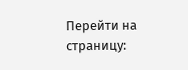Перейти на страницу: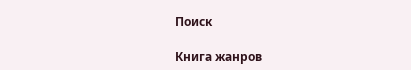Поиск

Книга жанров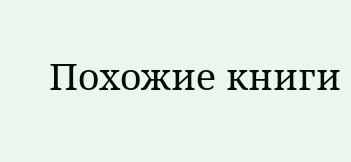Похожие книги